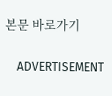본문 바로가기

    ADVERTISEMENT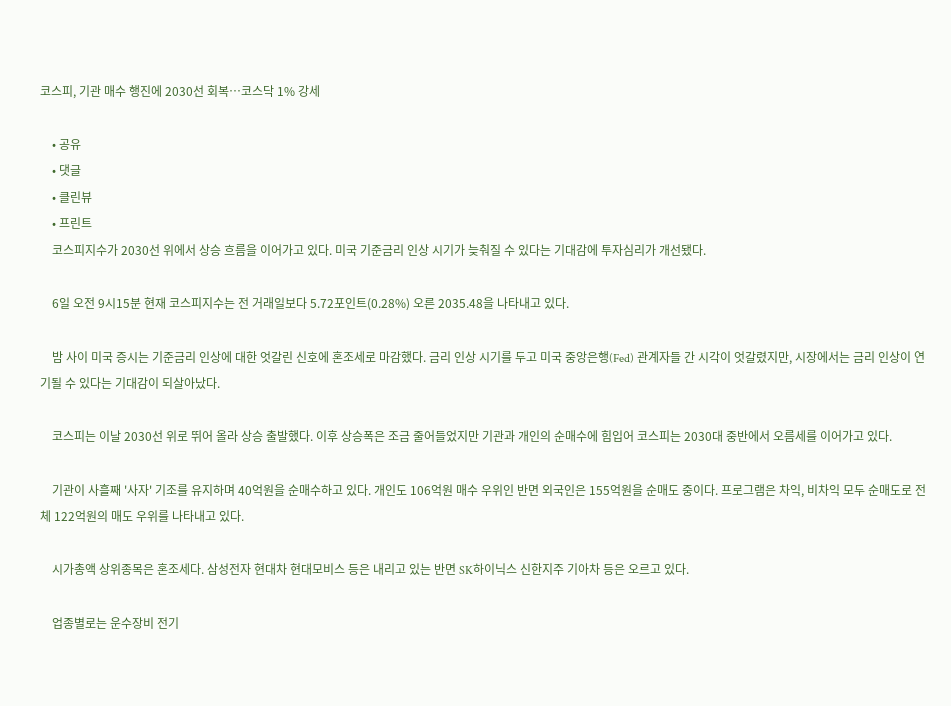코스피, 기관 매수 행진에 2030선 회복…코스닥 1% 강세

    • 공유
    • 댓글
    • 클린뷰
    • 프린트
    코스피지수가 2030선 위에서 상승 흐름을 이어가고 있다. 미국 기준금리 인상 시기가 늦춰질 수 있다는 기대감에 투자심리가 개선됐다.

    6일 오전 9시15분 현재 코스피지수는 전 거래일보다 5.72포인트(0.28%) 오른 2035.48을 나타내고 있다.

    밤 사이 미국 증시는 기준금리 인상에 대한 엇갈린 신호에 혼조세로 마감했다. 금리 인상 시기를 두고 미국 중앙은행(Fed) 관계자들 간 시각이 엇갈렸지만, 시장에서는 금리 인상이 연기될 수 있다는 기대감이 되살아났다.

    코스피는 이날 2030선 위로 뛰어 올라 상승 출발했다. 이후 상승폭은 조금 줄어들었지만 기관과 개인의 순매수에 힘입어 코스피는 2030대 중반에서 오름세를 이어가고 있다.

    기관이 사흘째 '사자' 기조를 유지하며 40억원을 순매수하고 있다. 개인도 106억원 매수 우위인 반면 외국인은 155억원을 순매도 중이다. 프로그램은 차익, 비차익 모두 순매도로 전체 122억원의 매도 우위를 나타내고 있다.

    시가총액 상위종목은 혼조세다. 삼성전자 현대차 현대모비스 등은 내리고 있는 반면 SK하이닉스 신한지주 기아차 등은 오르고 있다.

    업종별로는 운수장비 전기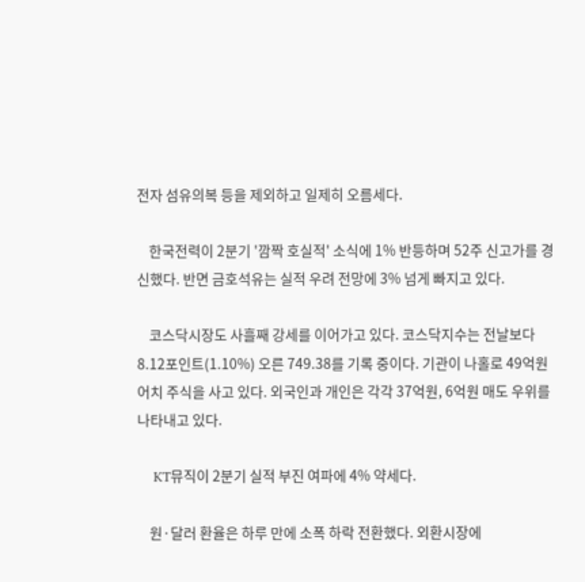전자 섬유의복 등을 제외하고 일제히 오름세다.

    한국전력이 2분기 '깜짝 호실적' 소식에 1% 반등하며 52주 신고가를 경신했다. 반면 금호석유는 실적 우려 전망에 3% 넘게 빠지고 있다.

    코스닥시장도 사흘째 강세를 이어가고 있다. 코스닥지수는 전날보다 8.12포인트(1.10%) 오른 749.38를 기록 중이다. 기관이 나홀로 49억원 어치 주식을 사고 있다. 외국인과 개인은 각각 37억원, 6억원 매도 우위를 나타내고 있다.

    KT뮤직이 2분기 실적 부진 여파에 4% 약세다.

    원·달러 환율은 하루 만에 소폭 하락 전환했다. 외환시장에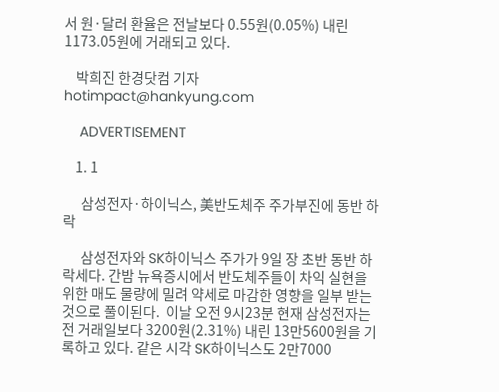서 원·달러 환율은 전날보다 0.55원(0.05%) 내린 1173.05원에 거래되고 있다.

    박희진 한경닷컴 기자 hotimpact@hankyung.com

    ADVERTISEMENT

    1. 1

      삼성전자·하이닉스, 美반도체주 주가부진에 동반 하락

      삼성전자와 SK하이닉스 주가가 9일 장 초반 동반 하락세다. 간밤 뉴욕증시에서 반도체주들이 차익 실현을 위한 매도 물량에 밀려 약세로 마감한 영향을 일부 받는 것으로 풀이된다.  이날 오전 9시23분 현재 삼성전자는 전 거래일보다 3200원(2.31%) 내린 13만5600원을 기록하고 있다. 같은 시각 SK하이닉스도 2만7000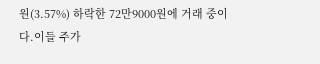원(3.57%) 하락한 72만9000원에 거래 중이다.이들 주가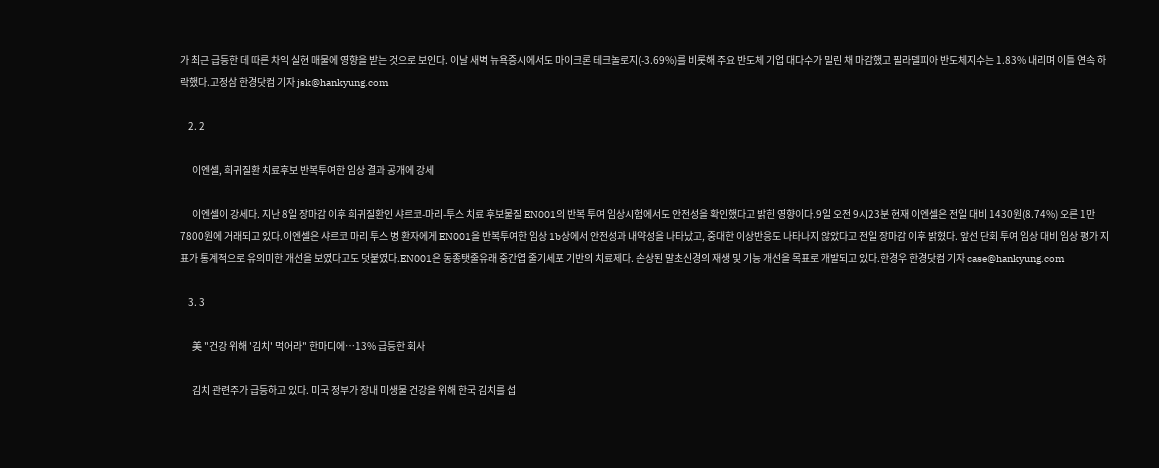가 최근 급등한 데 따른 차익 실현 매물에 영향을 받는 것으로 보인다. 이날 새벽 뉴욕증시에서도 마이크론 테크놀로지(-3.69%)를 비롯해 주요 반도체 기업 대다수가 밀린 채 마감했고 필라델피아 반도체지수는 1.83% 내리며 이틀 연속 하락했다.고정삼 한경닷컴 기자 jsk@hankyung.com

    2. 2

      이엔셀, 희귀질환 치료후보 반복투여한 임상 결과 공개에 강세

      이엔셀이 강세다. 지난 8일 장마감 이후 희귀질환인 샤르코-마리-투스 치료 후보물질 EN001의 반복 투여 임상시험에서도 안전성을 확인했다고 밝힌 영향이다.9일 오전 9시23분 현재 이엔셀은 전일 대비 1430원(8.74%) 오른 1만7800원에 거래되고 있다.이엔셀은 샤르코 마리 투스 병 환자에게 EN001을 반복투여한 임상 1b상에서 안전성과 내약성을 나타났고, 중대한 이상반응도 나타나지 않았다고 전일 장마감 이후 밝혔다. 앞선 단회 투여 임상 대비 임상 평가 지표가 통계적으로 유의미한 개선을 보였다고도 덧붙였다.EN001은 동종탯줄유래 중간엽 줄기세포 기반의 치료제다. 손상된 말초신경의 재생 및 기능 개선을 목표로 개발되고 있다.한경우 한경닷컴 기자 case@hankyung.com

    3. 3

      美 "건강 위해 '김치' 먹어라" 한마디에…13% 급등한 회사

      김치 관련주가 급등하고 있다. 미국 정부가 장내 미생물 건강을 위해 한국 김치를 섭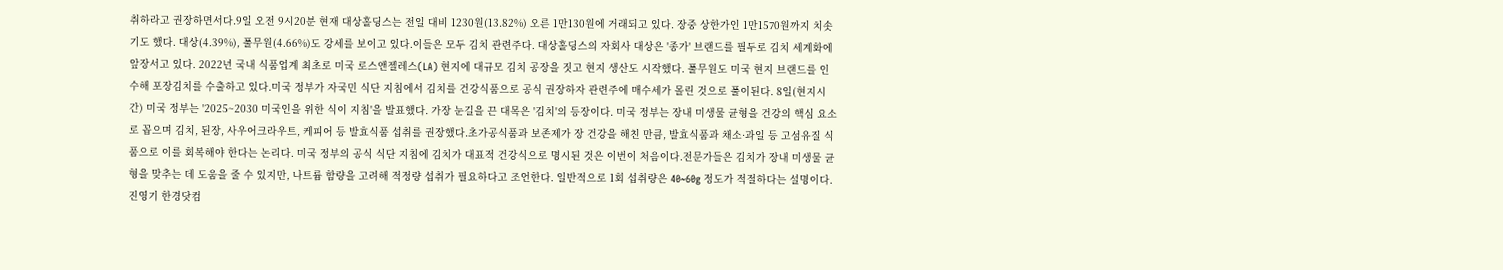취하라고 권장하면서다.9일 오전 9시20분 현재 대상홀딩스는 전일 대비 1230원(13.82%) 오른 1만130원에 거래되고 있다. 장중 상한가인 1만1570원까지 치솟기도 했다. 대상(4.39%), 풀무원(4.66%)도 강세를 보이고 있다.이들은 모두 김치 관련주다. 대상홀딩스의 자회사 대상은 '종가' 브랜드를 필두로 김치 세계화에 앞장서고 있다. 2022년 국내 식품업계 최초로 미국 로스앤젤레스(LA) 현지에 대규모 김치 공장을 짓고 현지 생산도 시작했다. 풀무원도 미국 현지 브랜드를 인수해 포장김치를 수출하고 있다.미국 정부가 자국민 식단 지침에서 김치를 건강식품으로 공식 권장하자 관련주에 매수세가 몰린 것으로 풀이된다. 8일(현지시간) 미국 정부는 '2025~2030 미국인을 위한 식이 지침'을 발표했다. 가장 눈길을 끈 대목은 '김치'의 등장이다. 미국 정부는 장내 미생물 균형을 건강의 핵심 요소로 꼽으며 김치, 된장, 사우어크라우트, 케피어 등 발효식품 섭취를 권장했다.초가공식품과 보존제가 장 건강을 해친 만큼, 발효식품과 채소·과일 등 고섬유질 식품으로 이를 회복해야 한다는 논리다. 미국 정부의 공식 식단 지침에 김치가 대표적 건강식으로 명시된 것은 이번이 처음이다.전문가들은 김치가 장내 미생물 균형을 맞추는 데 도움을 줄 수 있지만, 나트륨 함량을 고려해 적정량 섭취가 필요하다고 조언한다. 일반적으로 1회 섭취량은 40~60g 정도가 적절하다는 설명이다.진영기 한경닷컴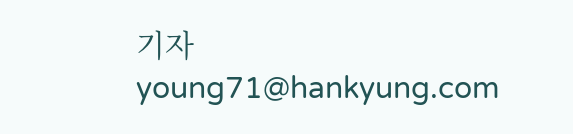기자 young71@hankyung.com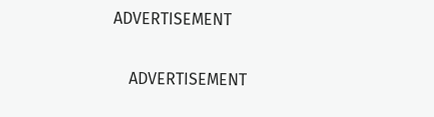ADVERTISEMENT

    ADVERTISEMENT